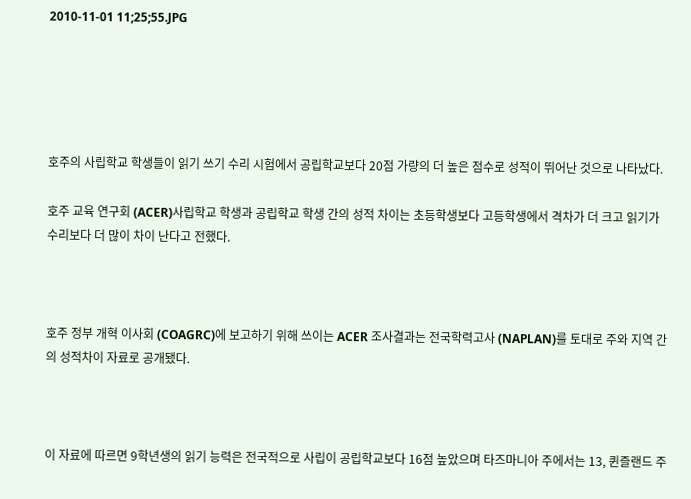2010-11-01 11;25;55.JPG





호주의 사립학교 학생들이 읽기 쓰기 수리 시험에서 공립학교보다 20점 가량의 더 높은 점수로 성적이 뛰어난 것으로 나타났다.

호주 교육 연구회 (ACER)사립학교 학생과 공립학교 학생 간의 성적 차이는 초등학생보다 고등학생에서 격차가 더 크고 읽기가 수리보다 더 많이 차이 난다고 전했다.



호주 정부 개혁 이사회 (COAGRC)에 보고하기 위해 쓰이는 ACER 조사결과는 전국학력고사 (NAPLAN)를 토대로 주와 지역 간의 성적차이 자료로 공개됐다.



이 자료에 따르면 9학년생의 읽기 능력은 전국적으로 사립이 공립학교보다 16점 높았으며 타즈마니아 주에서는 13, 퀸즐랜드 주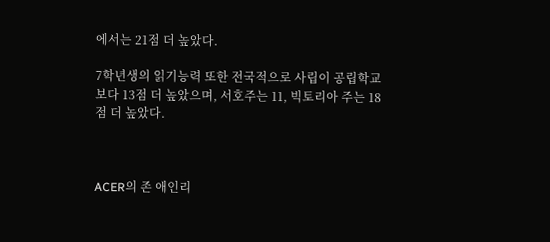에서는 21점 더 높았다.

7학년생의 읽기능력 또한 전국적으로 사립이 공립학교보다 13점 더 높았으며, 서호주는 11, 빅토리아 주는 18점 더 높았다.



ACER의 존 애인리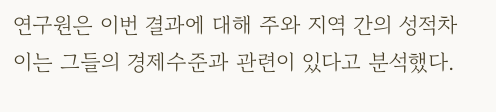연구원은 이번 결과에 대해 주와 지역 간의 성적차이는 그들의 경제수준과 관련이 있다고 분석했다.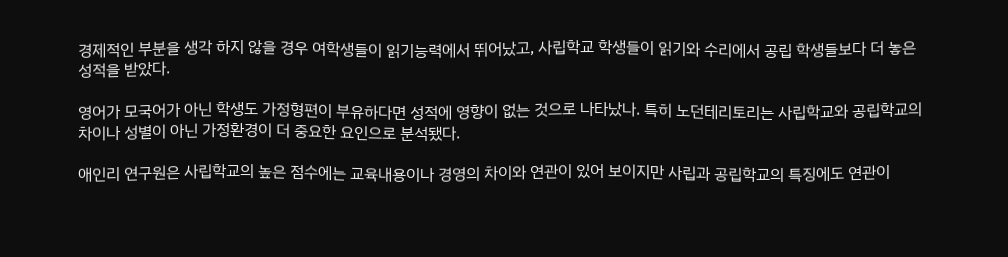경제적인 부분을 생각 하지 않을 경우 여학생들이 읽기능력에서 뛰어났고, 사립학교 학생들이 읽기와 수리에서 공립 학생들보다 더 놓은 성적을 받았다.

영어가 모국어가 아닌 학생도 가정형편이 부유하다면 성적에 영향이 없는 것으로 나타났나. 특히 노던테리토리는 사립학교와 공립학교의 차이나 성별이 아닌 가정환경이 더 중요한 요인으로 분석됐다.

애인리 연구원은 사립학교의 높은 점수에는 교육내용이나 경영의 차이와 연관이 있어 보이지만 사립과 공립학교의 특징에도 연관이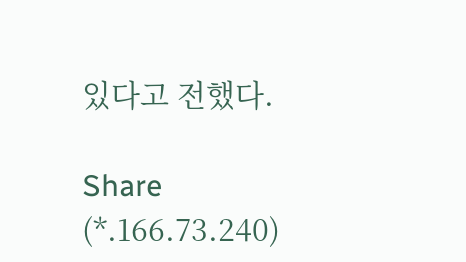있다고 전했다.

Share
(*.166.73.240)